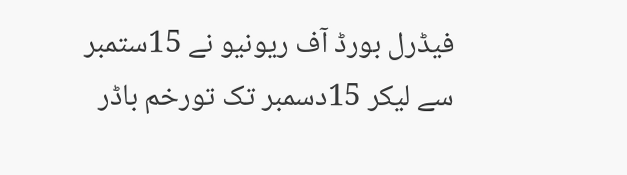فیڈرل بورڈ آف ریونیو نے 15ستمبر سے لیکر 15دسمبر تک تورخم باڈر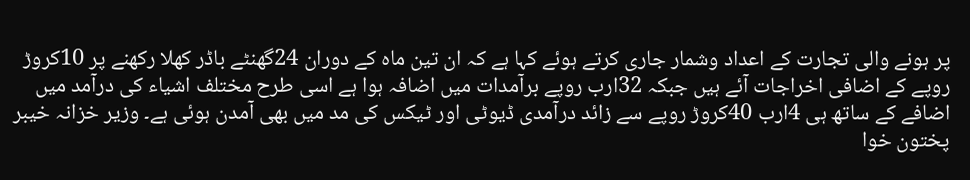پر ہونے والی تجارت کے اعداد وشمار جاری کرتے ہوئے کہا ہے کہ ان تین ماہ کے دوران 24گھنٹے باڈر کھلا رکھنے پر 10کروڑ روپے کے اضافی اخراجات آئے ہیں جبکہ 32ارب روپے برآمدات میں اضافہ ہوا ہے اسی طرح مختلف اشیاء کی درآمد میں اضافے کے ساتھ ہی 4ارب 40کروڑ روپے سے زائد درآمدی ڈیوٹی اور ٹیکس کی مد میں بھی آمدن ہوئی ہے۔ وزیر خزانہ خیبر پختون خوا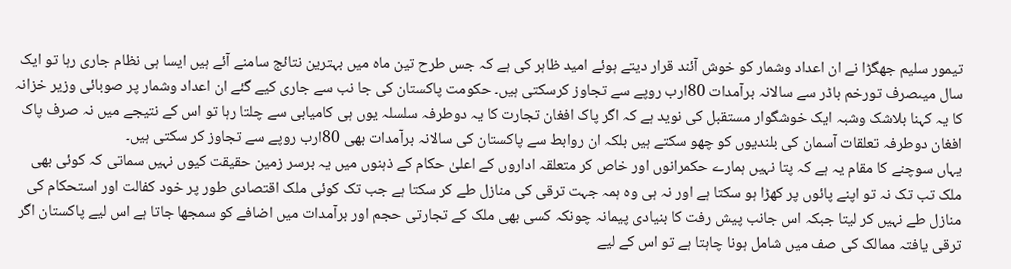تیمور سلیم جھگڑا نے ان اعداد وشمار کو خوش آئند قرار دیتے ہوئے امید ظاہر کی ہے کہ جس طرح تین ماہ میں بہترین نتائج سامنے آئے ہیں ایسا ہی نظام جاری رہا تو ایک سال میںصرف تورخم باڈر سے سالانہ برآمدات 80ارب روپے سے تجاوز کرسکتی ہیں۔ حکومت پاکستان کی جا نب سے جاری کیے گئے ان اعداد وشمار پر صوبائی وزیر خزانہ کا یہ کہنا بلاشک وشبہ ایک خوشگوار مستقبل کی نوید ہے کہ اگر پاک افغان تجارت کا یہ دوطرفہ سلسلہ یوں ہی کامیابی سے چلتا رہا تو اس کے نتیجے میں نہ صرف پاک افغان دوطرفہ تعلقات آسمان کی بلندیوں کو چھو سکتے ہیں بلکہ ان روابط سے پاکستان کی سالانہ برآمدات بھی 80ارب روپے سے تجاوز کر سکتی ہیں۔
یہاں سوچنے کا مقام یہ ہے کہ پتا نہیں ہمارے حکمرانوں اور خاص کر متعلقہ اداروں کے اعلیٰ حکام کے ذہنوں میں یہ برسر زمین حقیقت کیوں نہیں سماتی کہ کوئی بھی ملک تب تک نہ تو اپنے پائوں پر کھڑا ہو سکتا ہے اور نہ ہی وہ ہمہ جہت ترقی کی منازل طے کر سکتا ہے جب تک کوئی ملک اقتصادی طور پر خود کفالت اور استحکام کی منازل طے نہیں کر لیتا جبکہ اس جانب پیش رفت کا بنیادی پیمانہ چونکہ کسی بھی ملک کے تجارتی حجم اور برآمدات میں اضافے کو سمجھا جاتا ہے اس لیے پاکستان اگر ترقی یافتہ ممالک کی صف میں شامل ہونا چاہتا ہے تو اس کے لیے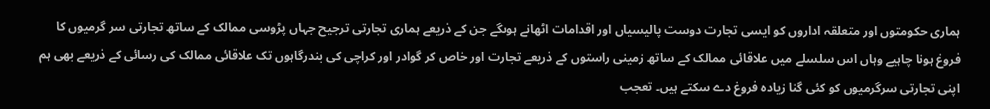ہماری حکومتوں اور متعلقہ اداروں کو ایسی تجارت دوست پالیسیاں اور اقدامات اٹھانے ہوںگے جن کے ذریعے ہماری تجارتی ترجیح جہاں پڑوسی ممالک کے ساتھ تجارتی سر گرمیوں کا فروغ ہونا چاہیے وہاں اس سلسلے میں علاقائی ممالک کے ساتھ زمینی راستوں کے ذریعے تجارت اور خاص کر گوادر اور کراچی کی بندرگاہوں تک علاقائی ممالک کی رسائی کے ذریعے بھی ہم اپنی تجارتی سرگرمیوں کو کئی گنا زیادہ فروغ دے سکتے ہیں۔ تعجب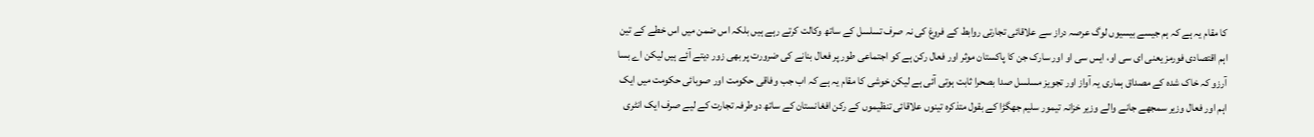کا مقام یہ ہے کہ ہم جیسے بیسیوں لوگ عرصہ دراز سے علاقائی تجارتی روابط کے فروغ کی نہ صرف تسلسل کے ساتھ وکالت کرتے رہے ہیں بلکہ اس ضمن میں اس خطے کے تین اہم اقتصادی فورمز یعنی ای سی او، ایس سی او اور سارک جن کا پاکستان موثر اور فعال رکن ہے کو اجتماعی طور پر فعال بنانے کی ضرورت پر بھی زور دیتے آئے ہیں لیکن اے بسا آرزو کہ خاک شدہ کے مصداق ہماری یہ آواز اور تجویز مسلسل صدا بصحرا ثابت ہوتی آئی ہے لیکن خوشی کا مقام یہ ہے کہ اب جب وفاقی حکومت اور صوبائی حکومت میں ایک اہم اور فعال وزیر سمجھے جانے والے وزیر خزانہ تیمور سلیم جھگڑا کے بقول متذکرہ تینوں علاقائی تنظیموں کے رکن افغانستان کے ساتھ دوطرفہ تجارت کے لیے صرف ایک انٹری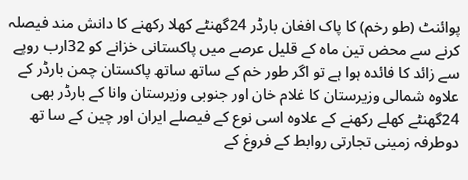پوائنٹ (طو رخم) کا پاک افغان بارڈر 24گھنٹے کھلا رکھنے کا دانش مند فیصلہ کرنے سے محض تین ماہ کے قلیل عرصے میں پاکستانی خزانے کو 32ارب روپے سے زائد کا فائدہ ہوا ہے تو اگر طور خم کے ساتھ ساتھ پاکستان چمن بارڈر کے علاوہ شمالی وزیرستان کا غلام خان اور جنوبی وزیرستان وانا کے بارڈر بھی 24گھنٹے کھلے رکھنے کے علاوہ اسی نوع کے فیصلے ایران اور چین کے سا تھ دوطرفہ زمینی تجارتی روابط کے فروغ کے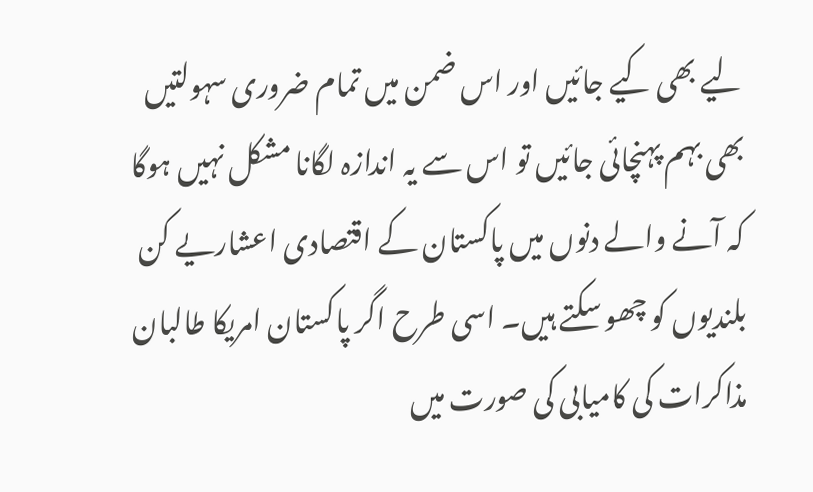لیے بھی کیے جائیں اور اس ضمن میں تمام ضروری سہولتیں بھی بہم پہنچائی جائیں تو اس سے یہ اندازہ لگانا مشکل نہیں ہوگا کہ آنے والے دنوں میں پاکستان کے اقتصادی اعشاریے کن بلندیوں کو چھو سکتے ہیں۔ اسی طرح اگر پاکستان امریکا طالبان مذاکرات کی کامیابی کی صورت میں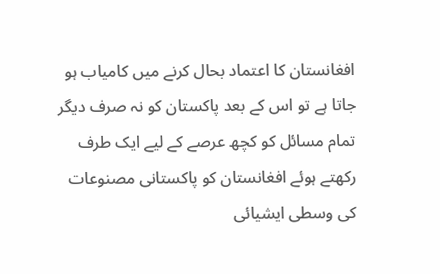افغانستان کا اعتماد بحال کرنے میں کامیاب ہو جاتا ہے تو اس کے بعد پاکستان کو نہ صرف دیگر تمام مسائل کو کچھ عرصے کے لیے ایک طرف رکھتے ہوئے افغانستان کو پاکستانی مصنوعات کی وسطی ایشیائی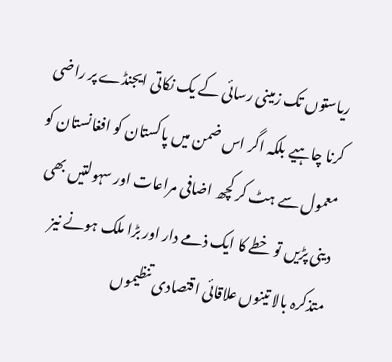ریاستوں تک زمینی رسائی کے یک نکاتی ایجنڈے پر راضی کرنا چاہیے بلکہ اگر اس ضمن میں پاکستان کو افغانستان کو معمول سے ہٹ کر کچھ اضافی مراعات اور سہولتیں بھی دینی پڑیں تو خطے کا ایک ذمے دار اور بڑا ملک ہونے نیز متذکرہ بالا تینوں علاقائی اقتصادی تنظیموں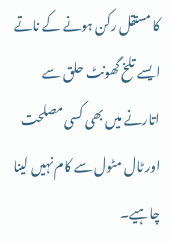کا مستقل رکن ہونے کے ناتے ایسے تلخ گھونٹ حلق سے اتارنے میں بھی کسی مصلحت اور ٹال مٹول سے کام نہیں لینا چاہیے۔